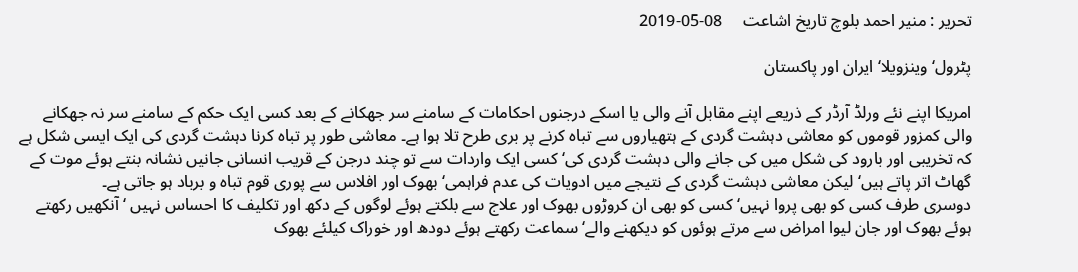تحریر : منیر احمد بلوچ تاریخ اشاعت     08-05-2019

پٹرول‘ وینزویلا‘ ایران اور پاکستان

امریکا اپنے نئے ورلڈ آرڈر کے ذریعے اپنے مقابل آنے والی یا اسکے درجنوں احکامات کے سامنے سر جھکانے کے بعد کسی ایک حکم کے سامنے سر نہ جھکانے والی کمزور قوموں کو معاشی دہشت گردی کے ہتھیاروں سے تباہ کرنے پر بری طرح تلا ہوا ہے۔ معاشی طور پر تباہ کرنا دہشت گردی کی ایک ایسی شکل ہے کہ تخریبی اور بارود کی شکل میں کی جانے والی دہشت گردی کی‘ کسی ایک واردات سے تو چند درجن کے قریب انسانی جانیں نشانہ بنتے ہوئے موت کے گھاٹ اتر پاتے ہیں‘ لیکن معاشی دہشت گردی کے نتیجے میں ادویات کی عدم فراہمی‘ بھوک اور افلاس سے پوری قوم تباہ و برباد ہو جاتی ہے۔
دوسری طرف کسی کو بھی پروا نہیں‘ کسی کو بھی ان کروڑوں بھوک اور علاج سے بلکتے ہوئے لوگوں کے دکھ اور تکلیف کا احساس نہیں ‘ آنکھیں رکھتے ہوئے بھوک اور جان لیوا امراض سے مرتے ہوئوں کو دیکھنے والے‘ سماعت رکھتے ہوئے دودھ اور خوراک کیلئے بھوک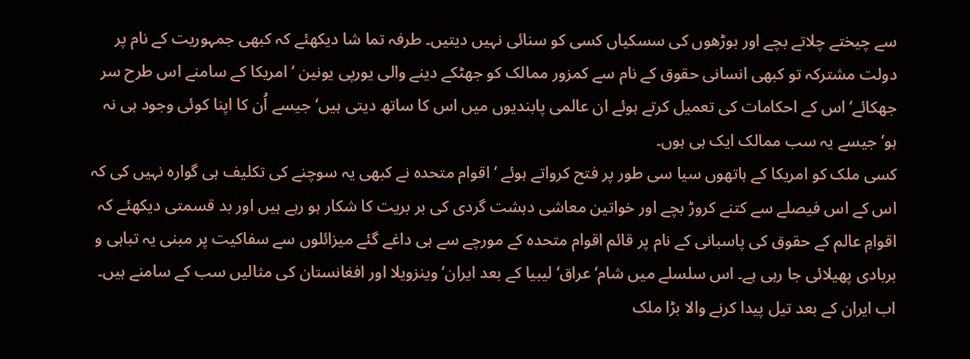سے چیختے چلاتے بچے اور بوڑھوں کی سسکیاں کسی کو سنائی نہیں دیتیں۔ طرفہ تما شا دیکھئے کہ کبھی جمہوریت کے نام پر دولت مشترکہ تو کبھی انسانی حقوق کے نام سے کمزور ممالک کو جھٹکے دینے والی یورپی یونین ‘ امریکا کے سامنے اس طرح سر جھکائے‘ اس کے احکامات کی تعمیل کرتے ہوئے ان عالمی پابندیوں میں اس کا ساتھ دیتی ہیں‘ جیسے اُن کا اپنا کوئی وجود ہی نہ ہو‘ جیسے یہ سب ممالک ایک ہی ہوں۔
کسی ملک کو امریکا کے ہاتھوں سیا سی طور پر فتح کرواتے ہوئے ‘ اقوام متحدہ نے کبھی یہ سوچنے کی تکلیف ہی گوارہ نہیں کی کہ اس کے اس فیصلے سے کتنے کروڑ بچے اور خواتین معاشی دہشت گردی کی بر بریت کا شکار ہو رہے ہیں اور بد قسمتی دیکھئے کہ اقوامِ عالم کے حقوق کی پاسبانی کے نام پر قائم اقوام متحدہ کے مورچے سے ہی داغے گئے میزائلوں سے سفاکیت پر مبنی یہ تباہی و بربادی پھیلائی جا رہی ہے۔ اس سلسلے میں شام‘ عراق‘ لیبیا کے بعد ایران‘ وینزویلا اور افغانستان کی مثالیں سب کے سامنے ہیں۔ اب ایران کے بعد تیل پیدا کرنے والا بڑا ملک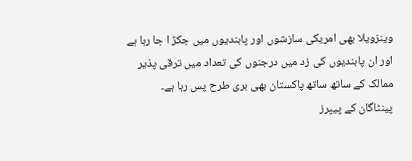وینزویلا بھی امریکی سازشوں اور پابندیوں میں جکڑ ا جا رہا ہے اور ان پابندیوں کی زد میں درجنوں کی تعداد میں ترقی پذیر ممالک کے ساتھ ساتھ پاکستان بھی بری طرح پس رہا ہے۔
پینٹاگان کے پیپرز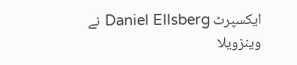ایکسپرٹ Daniel Ellsberg نے وینزویلا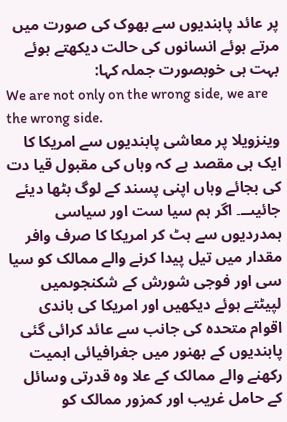پر عائد پابندیوں سے بھوک کی صورت میں مرتے ہوئے انسانوں کی حالت دیکھتے ہوئے بہت ہی خوبصورت جملہ کہا:
We are not only on the wrong side, we are the wrong side.
وینزویلا پر معاشی پابندیوں سے امریکا کا ایک ہی مقصد ہے کہ وہاں کی مقبول قیا دت کی بجائے وہاں اپنی پسند کے لوگ بٹھا دیئے جائیںــ۔ اگر ہم سیا ست اور سیاسی ہمدردیوں سے ہٹ کر امریکا کا صرف وافر مقدار میں تیل پیدا کرنے والے ممالک کو سیا سی اور فوجی شورش کے شکنجوںمیں لپیٹتے ہوئے دیکھیں اور امریکا کی باندی اقوام متحدہ کی جانب سے عائد کرائی گئی پابندیوں کے بھنور میں جغرافیائی اہمیت رکھنے والے ممالک کے علا وہ قدرتی وسائل کے حامل غریب اور کمزور ممالک کو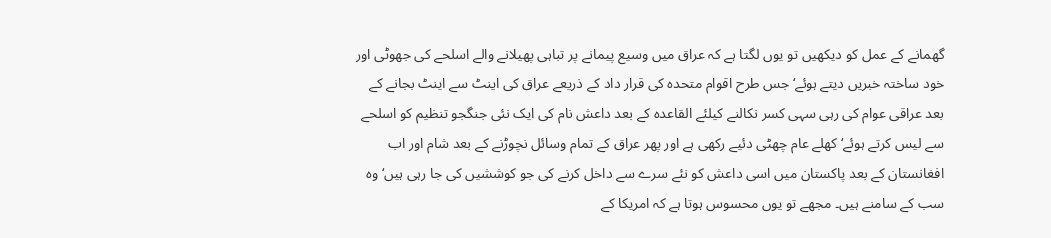گھمانے کے عمل کو دیکھیں تو یوں لگتا ہے کہ عراق میں وسیع پیمانے پر تباہی پھیلانے والے اسلحے کی جھوٹی اور خود ساختہ خبریں دیتے ہوئے‘ جس طرح اقوام متحدہ کی قرار داد کے ذریعے عراق کی اینٹ سے اینٹ بجانے کے بعد عراقی عوام کی رہی سہی کسر نکالنے کیلئے القاعدہ کے بعد داعش نام کی ایک نئی جنگجو تنظیم کو اسلحے سے لیس کرتے ہوئے‘ کھلے عام چھٹی دئیے رکھی ہے اور پھر عراق کے تمام وسائل نچوڑنے کے بعد شام اور اب افغانستان کے بعد پاکستان میں اسی داعش کو نئے سرے سے داخل کرنے کی جو کوششیں کی جا رہی ہیں‘وہ سب کے سامنے ہیں۔ مجھے تو یوں محسوس ہوتا ہے کہ امریکا کے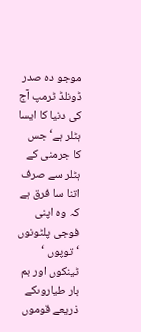موجو دہ صدر ڈونلڈ ٹرمپ آج کی دنیا کا ایسا ہٹلر ہے‘ جس کا جرمنی کے ہٹلر سے صرف اتنا سا فرق ہے کہ وہ اپنی فوجی پلٹونوں ‘توپوں ‘ ٹینکوں اور بم بار طیاروںکے ذریعے قوموں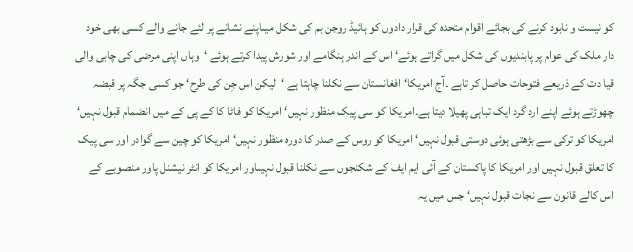کو نیست و نابود کرنے کی بجائے اقوام متحدہ کی قرار دادوں کو ہائیڈ روجن بم کی شکل میںاپنے نشانے پر لئے جانے والے کسی بھی خود دار ملک کی عوام پر پابندیوں کی شکل میں گراتے ہوئے‘ اس کے اندر ہنگامے اور شورش پیدا کرتے ہوئے ‘وہاں اپنی مرضی کی چابی والی قیا دت کے ذریعے فتوحات حاصل کر تاہے ۔آج امریکا‘ افغانستان سے نکلنا چاہتا ہے ‘لیکن اس جِن کی طرح‘ جو کسی جگہ پر قبضہ چھوڑتے ہوئے اپنے ارد گرد ایک تباہی پھیلا دیتا ہے۔امریکا کو سی پیک منظور نہیں‘ امریکا کو فاٹا کا کے پی کے میں انضمام قبول نہیں‘ امریکا کو ترکی سے بڑھتی ہوئی دوستی قبول نہیں‘ امریکا کو روس کے صدر کا دورہ منظور نہیں‘ امریکا کو چین سے گوادر اور سی پیک کا تعلق قبول نہیں اور امریکا کا پاکستان کے آئی ایم ایف کے شکنجوں سے نکلنا قبول نہیںاور امریکا کو انٹر نیشنل پاور منصوبے کے اس کالے قانون سے نجات قبول نہیں‘ جس میں یہ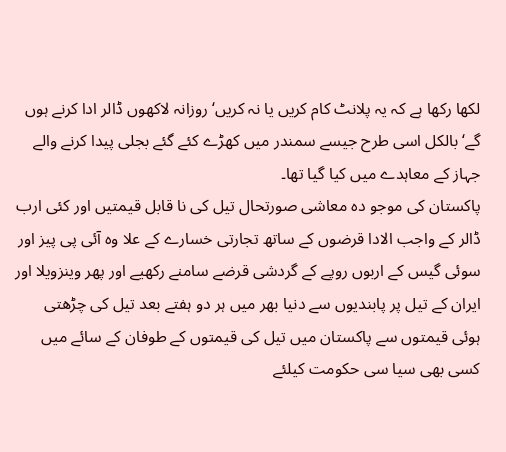لکھا رکھا ہے کہ یہ پلانٹ کام کریں یا نہ کریں‘ روزانہ لاکھوں ڈالر ادا کرنے ہوں گے‘ بالکل اسی طرح جیسے سمندر میں کھڑے کئے گئے بجلی پیدا کرنے والے جہاز کے معاہدے میں کیا گیا تھا۔
پاکستان کی موجو دہ معاشی صورتحال تیل کی نا قابل قیمتیں اور کئی ارب ڈالر کے واجب الادا قرضوں کے ساتھ تجارتی خسارے کے علا وہ آئی پی پیز اور سوئی گیس کے اربوں روپے کے گردشی قرضے سامنے رکھیے اور پھر وینزویلا اور ایران کے تیل پر پابندیوں سے دنیا بھر میں ہر دو ہفتے بعد تیل کی چڑھتی ہوئی قیمتوں سے پاکستان میں تیل کی قیمتوں کے طوفان کے سائے میں کسی بھی سیا سی حکومت کیلئے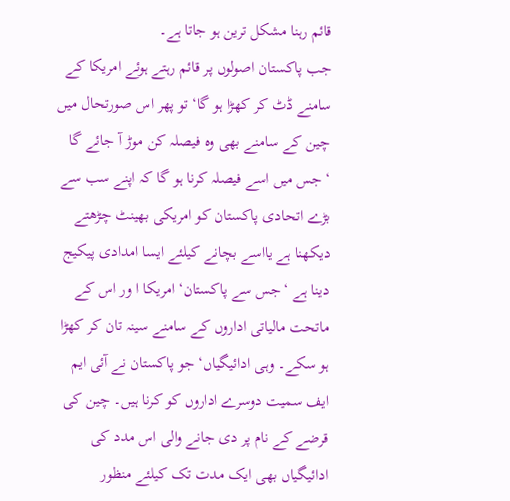قائم رہنا مشکل ترین ہو جاتا ہے۔
جب پاکستان اصولوں پر قائم رہتے ہوئے امریکا کے سامنے ڈٹ کر کھڑا ہو گا‘ تو پھر اس صورتحال میں چین کے سامنے بھی وہ فیصلہ کن موڑ آ جائے گا ‘جس میں اسے فیصلہ کرنا ہو گا کہ اپنے سب سے بڑے اتحادی پاکستان کو امریکی بھینٹ چڑھتے دیکھنا ہے یااسے بچانے کیلئے ایسا امدادی پیکیج دینا ہے ‘جس سے پاکستان‘ امریکا ا ور اس کے ماتحت مالیاتی اداروں کے سامنے سینہ تان کر کھڑا ہو سکے۔ وہی ادائیگیاں‘ جو پاکستان نے آئی ایم ایف سمیت دوسرے اداروں کو کرنا ہیں۔ چین کی قرضے کے نام پر دی جانے والی اس مدد کی ادائیگیاں بھی ایک مدت تک کیلئے منظور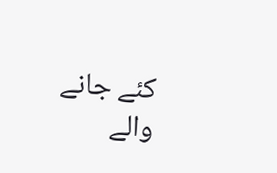کئے جانے والے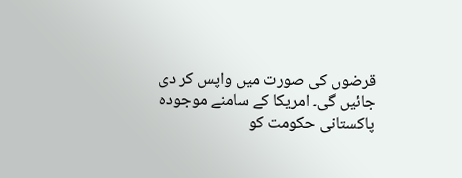قرضوں کی صورت میں واپس کر دی جائیں گی۔ امریکا کے سامنے موجودہ پاکستانی حکومت کو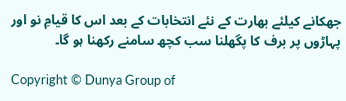جھکانے کیلئے بھارت کے نئے انتخابات کے بعد اس کا قیامِ نو اور پہاڑوں پر برف کا پگھلنا سب کچھ سامنے رکھنا ہو گا۔

Copyright © Dunya Group of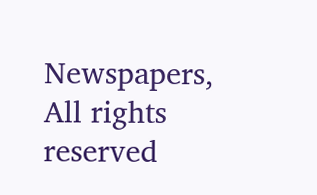Newspapers, All rights reserved